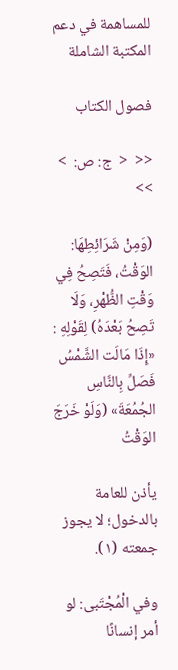للمساهمة في دعم المكتبة الشاملة

فصول الكتاب

<<  <  ج: ص:  >  >>

(وَمِنْ شَرَائِطِهَا: الوَقْتُ، فَتَصِحُ فِي وَقْتِ الظُّهْرِ، وَلَا تَصِحُ بَعْدَهُ) لِقَوْلِهِ : «إِذَا مَالَت الشَّمْسُ فَصَلِّ بِالنَّاسِ الجُمُعَةَ» (وَلَوْ خَرَجَ الوَقْتُ

يأذن للعامة بالدخول؛ لا يجوز جمعته (١).

وفي الْمُجْتَبى: لو أمر إنسانًا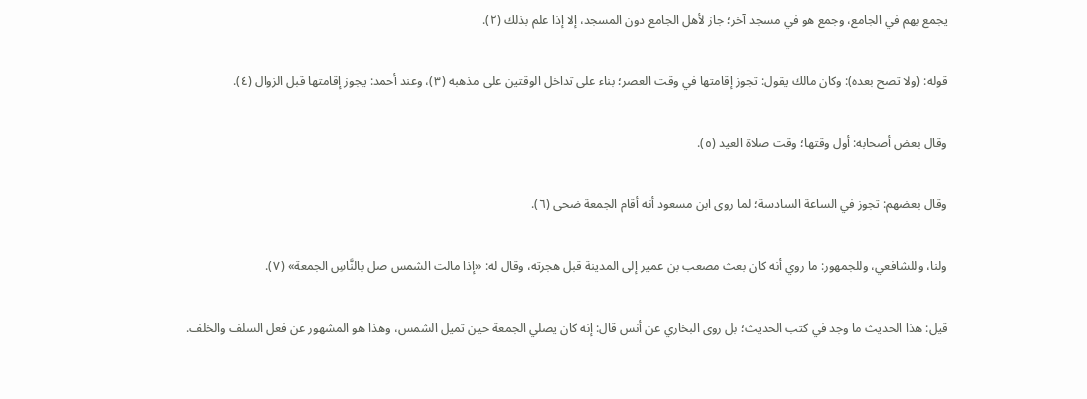يجمع بهم في الجامع، وجمع هو في مسجد آخر؛ جاز لأهل الجامع دون المسجد، إلا إذا علم بذلك (٢).

قوله: (ولا تصح بعده): وكان مالك يقول: تجوز إقامتها في وقت العصر؛ بناء على تداخل الوقتين على مذهبه (٣)، وعند أحمد: يجوز إقامتها قبل الزوال (٤).

وقال بعض أصحابه: أول وقتها؛ وقت صلاة العيد (٥).

وقال بعضهم: تجوز في الساعة السادسة؛ لما روى ابن مسعود أنه أقام الجمعة ضحى (٦).

ولنا، وللشافعي، وللجمهور: ما روي أنه كان بعث مصعب بن عمير إلى المدينة قبل هجرته، وقال له: «إذا مالت الشمس صل بالنَّاسِ الجمعة» (٧).

قيل: هذا الحديث ما وجد في كتب الحديث؛ بل روى البخاري عن أنس قال: إنه كان يصلي الجمعة حين تميل الشمس، وهذا هو المشهور عن فعل السلف والخلف.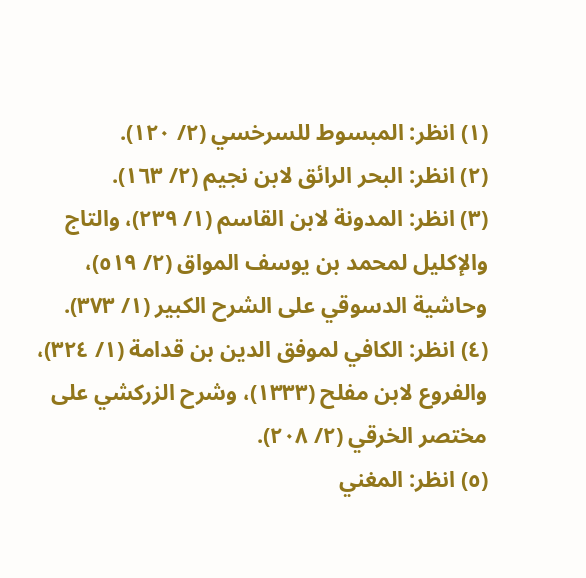(١) انظر: المبسوط للسرخسي (٢/ ١٢٠).
(٢) انظر: البحر الرائق لابن نجيم (٢/ ١٦٣).
(٣) انظر: المدونة لابن القاسم (١/ ٢٣٩)، والتاج والإكليل لمحمد بن يوسف المواق (٢/ ٥١٩)، وحاشية الدسوقي على الشرح الكبير (١/ ٣٧٣).
(٤) انظر: الكافي لموفق الدين بن قدامة (١/ ٣٢٤)، والفروع لابن مفلح (١٣٣٣)، وشرح الزركشي على مختصر الخرقي (٢/ ٢٠٨).
(٥) انظر: المغني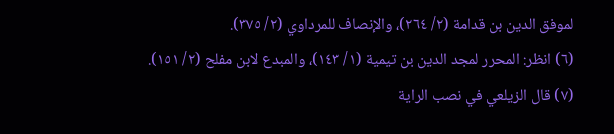لموفق الدين بن قدامة (٢/ ٢٦٤)، والإنصاف للمرداوي (٢/ ٣٧٥).
(٦) انظر: المحرر لمجد الدين بن تيمية (١/ ١٤٣)، والمبدع لابن مفلح (٢/ ١٥١).
(٧) قال الزيلعي في نصب الراية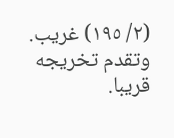(٢/ ١٩٥) غريب. وتقدم تخريجه قريبا.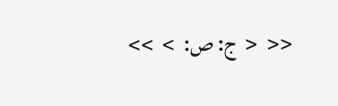<<  <  ج: ص:  >  >>